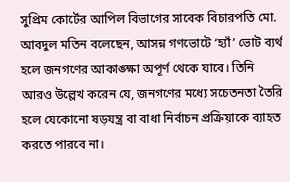সুপ্রিম কোর্টের আপিল বিভাগের সাবেক বিচারপতি মো. আবদুল মতিন বলেছেন, আসন্ন গণভোটে ‘হ্যাঁ’ ভোট ব্যর্থ হলে জনগণের আকাঙ্ক্ষা অপূর্ণ থেকে যাবে। তিনি আরও উল্লেখ করেন যে, জনগণের মধ্যে সচেতনতা তৈরি হলে যেকোনো ষড়যন্ত্র বা বাধা নির্বাচন প্রক্রিয়াকে ব্যাহত করতে পারবে না।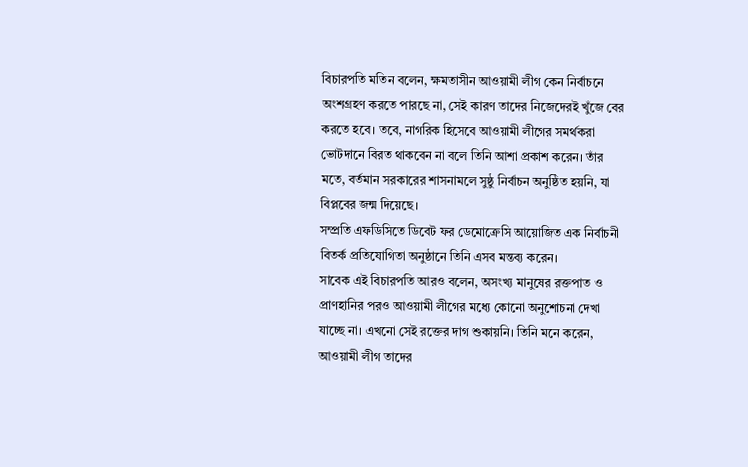বিচারপতি মতিন বলেন, ক্ষমতাসীন আওয়ামী লীগ কেন নির্বাচনে অংশগ্রহণ করতে পারছে না, সেই কারণ তাদের নিজেদেরই খুঁজে বের করতে হবে। তবে, নাগরিক হিসেবে আওয়ামী লীগের সমর্থকরা ভোটদানে বিরত থাকবেন না বলে তিনি আশা প্রকাশ করেন। তাঁর মতে, বর্তমান সরকারের শাসনামলে সুষ্ঠু নির্বাচন অনুষ্ঠিত হয়নি, যা বিপ্লবের জন্ম দিয়েছে।
সম্প্রতি এফডিসিতে ডিবেট ফর ডেমোক্রেসি আয়োজিত এক নির্বাচনী বিতর্ক প্রতিযোগিতা অনুষ্ঠানে তিনি এসব মন্তব্য করেন।
সাবেক এই বিচারপতি আরও বলেন, অসংখ্য মানুষের রক্তপাত ও প্রাণহানির পরও আওয়ামী লীগের মধ্যে কোনো অনুশোচনা দেখা যাচ্ছে না। এখনো সেই রক্তের দাগ শুকায়নি। তিনি মনে করেন, আওয়ামী লীগ তাদের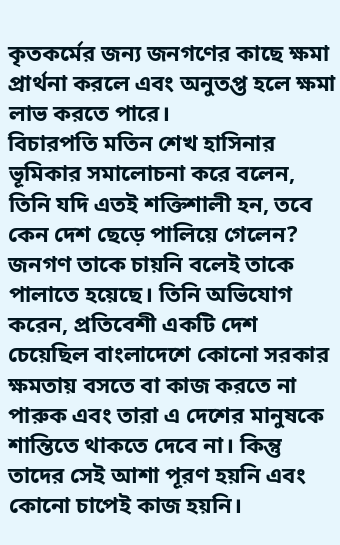কৃতকর্মের জন্য জনগণের কাছে ক্ষমা প্রার্থনা করলে এবং অনুতপ্ত হলে ক্ষমা লাভ করতে পারে।
বিচারপতি মতিন শেখ হাসিনার ভূমিকার সমালোচনা করে বলেন, তিনি যদি এতই শক্তিশালী হন, তবে কেন দেশ ছেড়ে পালিয়ে গেলেন? জনগণ তাকে চায়নি বলেই তাকে পালাতে হয়েছে। তিনি অভিযোগ করেন, প্রতিবেশী একটি দেশ চেয়েছিল বাংলাদেশে কোনো সরকার ক্ষমতায় বসতে বা কাজ করতে না পারুক এবং তারা এ দেশের মানুষকে শান্তিতে থাকতে দেবে না। কিন্তু তাদের সেই আশা পূরণ হয়নি এবং কোনো চাপেই কাজ হয়নি।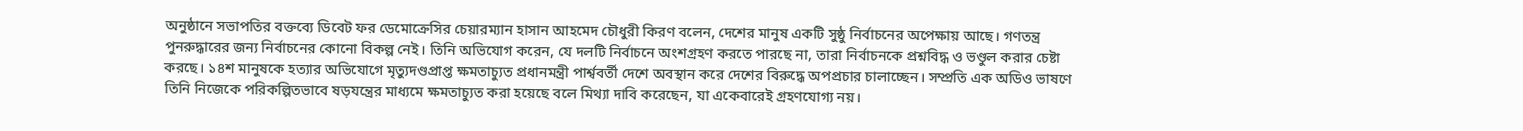অনুষ্ঠানে সভাপতির বক্তব্যে ডিবেট ফর ডেমোক্রেসির চেয়ারম্যান হাসান আহমেদ চৌধুরী কিরণ বলেন, দেশের মানুষ একটি সুষ্ঠু নির্বাচনের অপেক্ষায় আছে। গণতন্ত্র পুনরুদ্ধারের জন্য নির্বাচনের কোনো বিকল্প নেই। তিনি অভিযোগ করেন, যে দলটি নির্বাচনে অংশগ্রহণ করতে পারছে না, তারা নির্বাচনকে প্রশ্নবিদ্ধ ও ভণ্ডুল করার চেষ্টা করছে। ১৪শ মানুষকে হত্যার অভিযোগে মৃত্যুদণ্ডপ্রাপ্ত ক্ষমতাচ্যুত প্রধানমন্ত্রী পার্শ্ববর্তী দেশে অবস্থান করে দেশের বিরুদ্ধে অপপ্রচার চালাচ্ছেন। সম্প্রতি এক অডিও ভাষণে তিনি নিজেকে পরিকল্পিতভাবে ষড়যন্ত্রের মাধ্যমে ক্ষমতাচ্যুত করা হয়েছে বলে মিথ্যা দাবি করেছেন, যা একেবারেই গ্রহণযোগ্য নয়।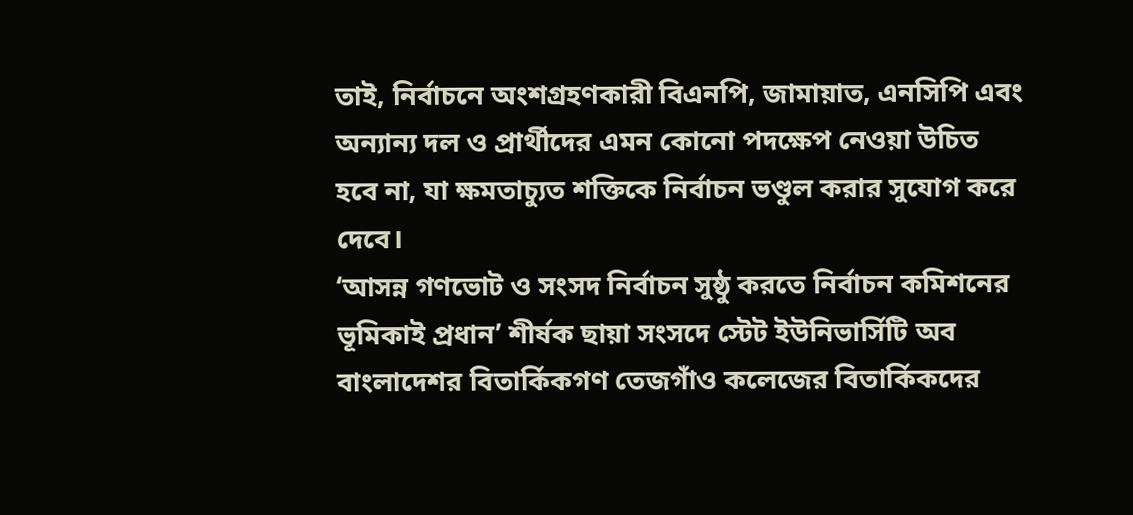তাই, নির্বাচনে অংশগ্রহণকারী বিএনপি, জামায়াত, এনসিপি এবং অন্যান্য দল ও প্রার্থীদের এমন কোনো পদক্ষেপ নেওয়া উচিত হবে না, যা ক্ষমতাচ্যুত শক্তিকে নির্বাচন ভণ্ডুল করার সুযোগ করে দেবে।
‘আসন্ন গণভোট ও সংসদ নির্বাচন সুষ্ঠু করতে নির্বাচন কমিশনের ভূমিকাই প্রধান’ শীর্ষক ছায়া সংসদে স্টেট ইউনিভার্সিটি অব বাংলাদেশর বিতার্কিকগণ তেজগাঁও কলেজের বিতার্কিকদের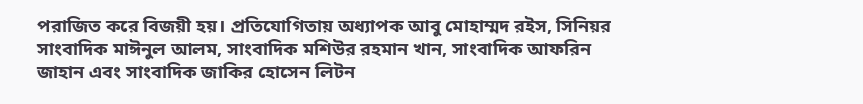পরাজিত করে বিজয়ী হয়। প্রতিযোগিতায় অধ্যাপক আবু মোহাম্মদ রইস, সিনিয়র সাংবাদিক মাঈনুল আলম, সাংবাদিক মশিউর রহমান খান, সাংবাদিক আফরিন জাহান এবং সাংবাদিক জাকির হোসেন লিটন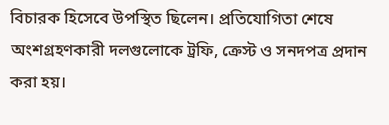বিচারক হিসেবে উপস্থিত ছিলেন। প্রতিযোগিতা শেষে অংশগ্রহণকারী দলগুলোকে ট্রফি, ক্রেস্ট ও সনদপত্র প্রদান করা হয়।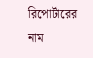রিপোর্টারের নাম